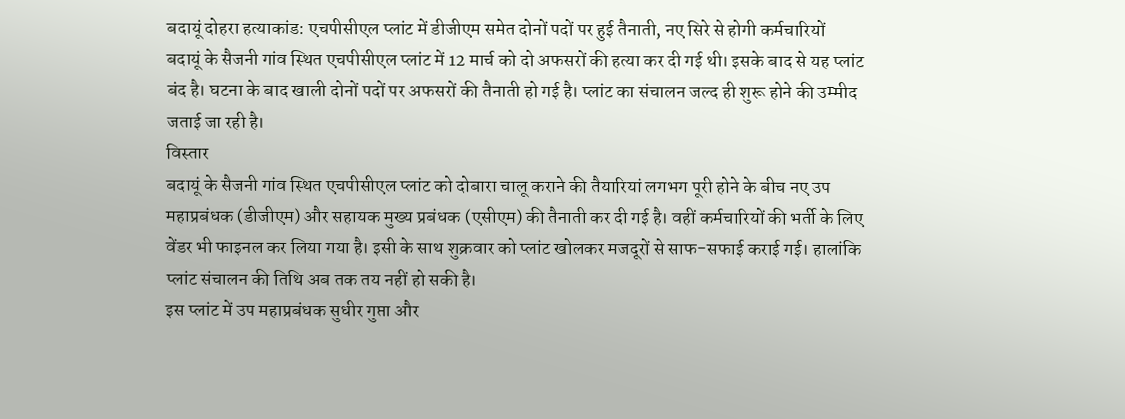बदायूं दोहरा हत्याकांड: एचपीसीएल प्लांट में डीजीएम समेत दोनों पदों पर हुई तैनाती, नए सिरे से होगी कर्मचारियों
बदायूं के सैजनी गांव स्थित एचपीसीएल प्लांट में 12 मार्च को दो अफसरों की हत्या कर दी गई थी। इसके बाद से यह प्लांट बंद है। घटना के बाद खाली दोनों पदों पर अफसरों की तैनाती हो गई है। प्लांट का संचालन जल्द ही शुरू होने की उम्मीद जताई जा रही है।
विस्तार
बदायूं के सैजनी गांव स्थित एचपीसीएल प्लांट को दोबारा चालू कराने की तैयारियां लगभग पूरी होने के बीच नए उप महाप्रबंधक (डीजीएम) और सहायक मुख्य प्रबंधक (एसीएम) की तैनाती कर दी गई है। वहीं कर्मचारियों की भर्ती के लिए वेंडर भी फाइनल कर लिया गया है। इसी के साथ शुक्रवार को प्लांट खोलकर मजदूरों से साफ-सफाई कराई गई। हालांकि प्लांट संचालन की तिथि अब तक तय नहीं हो सकी है।
इस प्लांट में उप महाप्रबंधक सुधीर गुप्ता और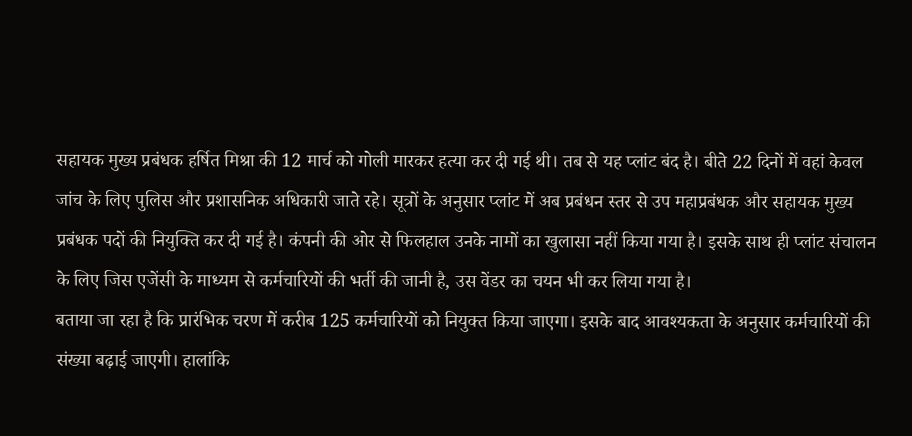सहायक मुख्य प्रबंधक हर्षित मिश्रा की 12 मार्च को गोली मारकर हत्या कर दी गई थी। तब से यह प्लांट बंद है। बीते 22 दिनों में वहां केवल जांच के लिए पुलिस और प्रशासनिक अधिकारी जाते रहे। सूत्रों के अनुसार प्लांट में अब प्रबंधन स्तर से उप महाप्रबंधक और सहायक मुख्य प्रबंधक पदों की नियुक्ति कर दी गई है। कंपनी की ओर से फिलहाल उनके नामों का खुलासा नहीं किया गया है। इसके साथ ही प्लांट संचालन के लिए जिस एजेंसी के माध्यम से कर्मचारियों की भर्ती की जानी है, उस वेंडर का चयन भी कर लिया गया है।
बताया जा रहा है कि प्रारंभिक चरण में करीब 125 कर्मचारियों को नियुक्त किया जाएगा। इसके बाद आवश्यकता के अनुसार कर्मचारियों की संख्या बढ़ाई जाएगी। हालांकि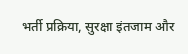भर्ती प्रक्रिया, सुरक्षा इंतजाम और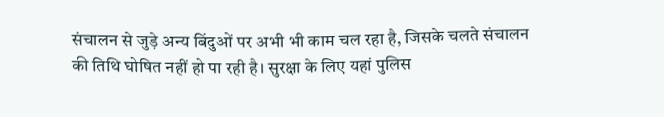संचालन से जुड़े अन्य बिंदुओं पर अभी भी काम चल रहा है, जिसके चलते संचालन की तिथि घोषित नहीं हो पा रही है। सुरक्षा के लिए यहां पुलिस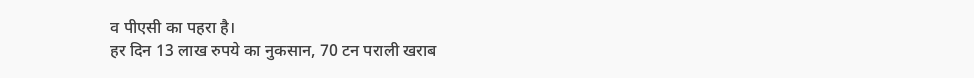व पीएसी का पहरा है।
हर दिन 13 लाख रुपये का नुकसान, 70 टन पराली खराब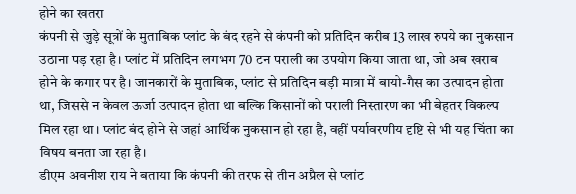होने का खतरा
कंपनी से जुड़े सूत्रों के मुताबिक प्लांट के बंद रहने से कंपनी को प्रतिदिन करीब 13 लाख रुपये का नुकसान उठाना पड़ रहा है। प्लांट में प्रतिदिन लगभग 70 टन पराली का उपयोग किया जाता था, जो अब खराब होने के कगार पर है। जानकारों के मुताबिक, प्लांट से प्रतिदिन बड़ी मात्रा में बायो-गैस का उत्पादन होता था, जिससे न केवल ऊर्जा उत्पादन होता था बल्कि किसानों को पराली निस्तारण का भी बेहतर विकल्प मिल रहा था। प्लांट बंद होने से जहां आर्थिक नुकसान हो रहा है, वहीं पर्यावरणीय दृष्टि से भी यह चिंता का विषय बनता जा रहा है।
डीएम अवनीश राय ने बताया कि कंपनी की तरफ से तीन अप्रैल से प्लांट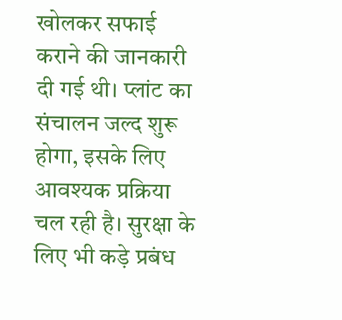खोलकर सफाई कराने की जानकारी दी गई थी। प्लांट का संचालन जल्द शुरू होगा, इसके लिए आवश्यक प्रक्रिया चल रही है। सुरक्षा के लिए भी कड़े प्रबंध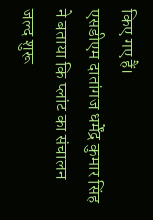किए गए हैं।
एसडीएम दातांगज धर्मेंद्र कुमार सिंह ने बताया कि प्लांट का संचालन जल्द शुरू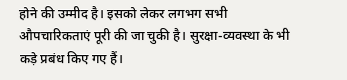होने की उम्मीद है। इसको लेकर लगभग सभी औपचारिकताएं पूरी की जा चुकी है। सुरक्षा-व्यवस्था के भी कड़े प्रबंध किए गए हैं।